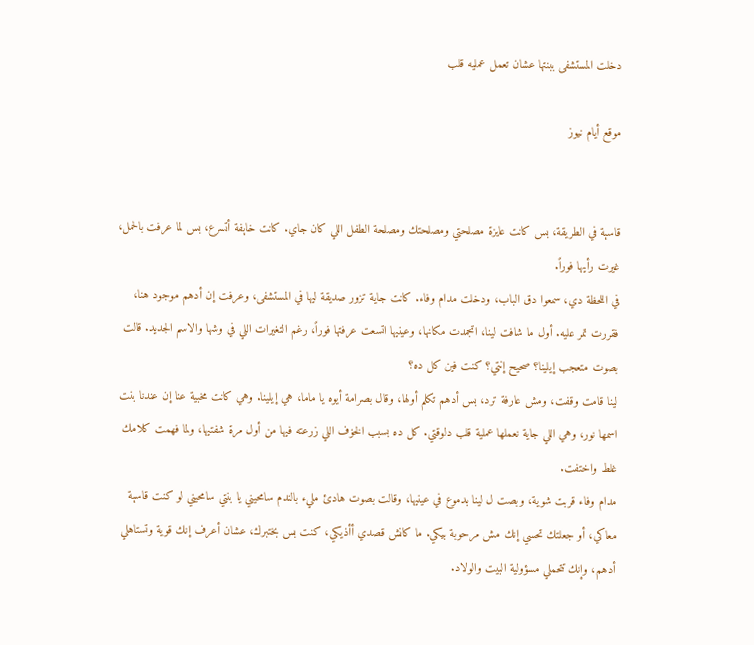دخلت المستشفى ببنتها عشان تعمل عمليه قلب

موقع أيام نيوز


قاسېة في الطريقة، بس كانت عايزة مصلحتي ومصلحتك ومصلحة الطفل اللي كان جاي. كانت خاېفة أتسرع، بس لما عرفت بالحمل، غيرت رأيها فوراً.
في اللحظة دي، سمعوا دق الباب، ودخلت مدام وفاء. كانت جاية تزور صديقة ليها في المستشفى، وعرفت إن أدهم موجود هنا، فقررت تمر عليه. أول ما شافت لينا، اتجمدت مكانها، وعينيها اتسعت عرفتها فوراً، رغم التغيرات اللي في وشها والاسم الجديد. قالت بصوت متعجب إيلينا؟ صحيح إنتي؟ كنت فين كل ده؟
لينا قامت وقفت، ومش عارفة ترد، بس أدهم تكلم أولها، وقال بصرامة أيوه يا ماما، هي إيلينا. وهي كانت مخبية عنا إن عندنا بنت اسمها نور، وهي اللي جاية نعملها عملية قلب دلوقتي. كل ده بسبب الخۏف اللي زرعته فيها من أول مرة شفتيها، ولما فهمت كلامك غلط واختفت.
مدام وفاء قربت شوية، وبصت ل لينا بدموع في عينيها، وقالت بصوت هادئ مليء بالندم سامحيني يا بنتي سامحيني لو كنت قاسېة معاكي، أو جعلتك تحسي إنك مش مرحوبة بيكي. ما كانش قصدي أأذيكي، كنت بس بختبرك، عشان أعرف إنك قوية وتستاهلي أدهم، وإنك تتحملي مسؤولية البيت والولاد.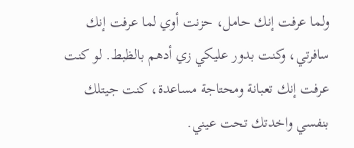ولما عرفت إنك حامل، حزنت أوي لما عرفت إنك سافرتي، وكنت بدور عليكي زي أدهم بالظبط. لو كنت عرفت إنك تعبانة ومحتاجة مساعدة، كنت جيتلك بنفسي واخدتك تحت عيني.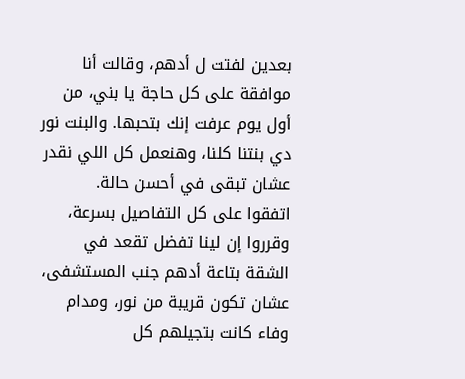بعدين لفتت ل أدهم، وقالت أنا موافقة على كل حاجة يا بني، من أول يوم عرفت إنك بتحبها. والبنت نور دي بنتنا كلنا، وهنعمل كل اللي نقدر عشان تبقى في أحسن حالة.
اتفقوا على كل التفاصيل بسرعة، وقرروا إن لينا تفضل تقعد في الشقة بتاعة أدهم جنب المستشفى، عشان تكون قريبة من نور، ومدام وفاء كانت بتجيلهم كل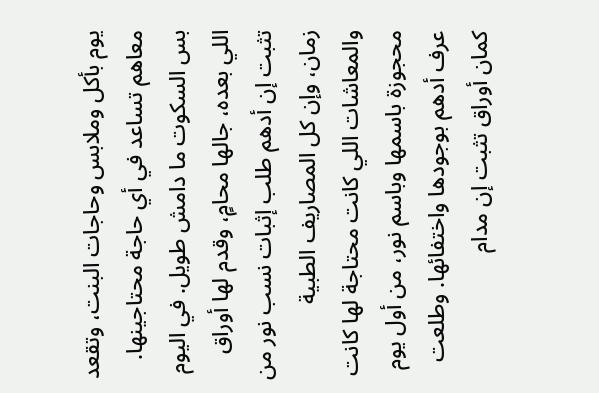يوم بأكل وملابس وحاجات البنت، وتقعد معاهم تساعد في أي حاجة محتاجينها.
بس السكوت ما دامش طويل. في اليوم اللي بعده، جالها محامٍ، وقدم لها أوراق تثبت إن أدهم طلب إثبات نسب نور من زمان، وإن كل المصاريف الطبية والمعاشات اللي كانت محتاجة لها كانت محجوزة باسمها وباسم نور، من أول يوم عرف أدهم بوجودها واختفائها. وطلعت كمان أوراق تثبت إن مدام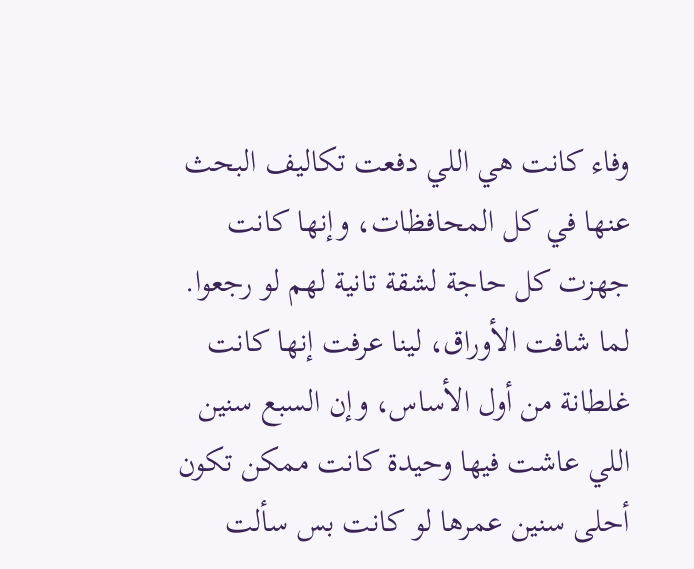وفاء كانت هي اللي دفعت تكاليف البحث عنها في كل المحافظات، وإنها كانت جهزت كل حاجة لشقة تانية لهم لو رجعوا.
لما شافت الأوراق، لينا عرفت إنها كانت غلطانة من أول الأساس، وإن السبع سنين اللي عاشت فيها وحيدة كانت ممكن تكون أحلى سنين عمرها لو كانت بس سألت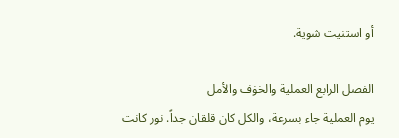أو استنيت شوية.

الفصل الرابع العملية والخۏف والأمل
يوم العملية جاء بسرعة، والكل كان قلقان جداً. نور كانت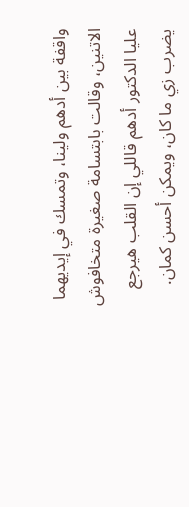واقفة بين أدهم ولينا، وتمسك في إيديهما الاتنين، وقالت بابتسامة صغيرة متخافوش عليا الدكتور أدهم قاللي إن القلب هيرجع يضرب زي ما كان، ويمكن أحسن كمان.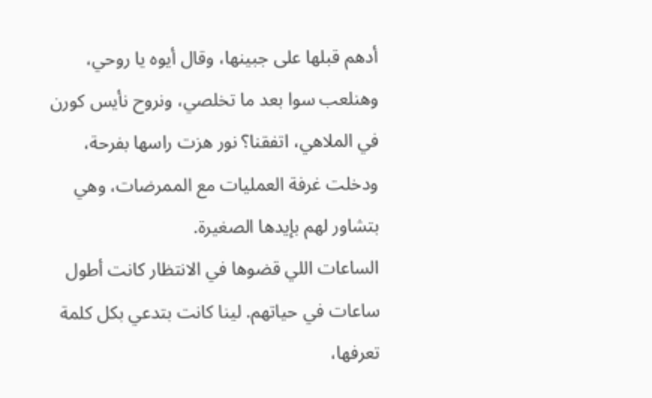أدهم قبلها على جبينها، وقال أيوه يا روحي، وهنلعب سوا بعد ما تخلصي، ونروح نأيس كورن في الملاهي، اتفقنا؟ نور هزت راسها بفرحة، ودخلت غرفة العمليات مع الممرضات، وهي بتشاور لهم بإيدها الصغيرة.
الساعات اللي قضوها في الانتظار كانت أطول ساعات في حياتهم. لينا كانت بتدعي بكل كلمة تعرفها،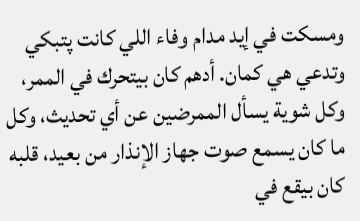ومسكت في إيد مدام وفاء اللي كانت پتبكي وتدعي هي كمان. أدهم كان بيتحرك في الممر، وكل شوية يسأل الممرضين عن أي تحديث، وكل ما كان يسمع صوت جهاز الإنذار من بعيد، قلبه كان بيقع في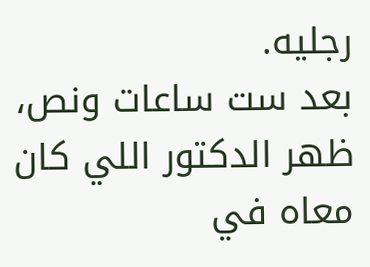رجليه.
بعد ست ساعات ونص، ظهر الدكتور اللي كان معاه في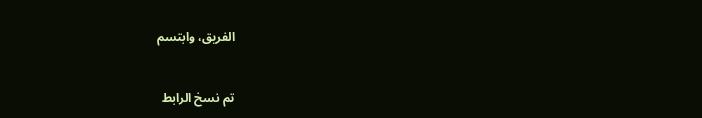الفريق، وابتسم


تم نسخ الرابط